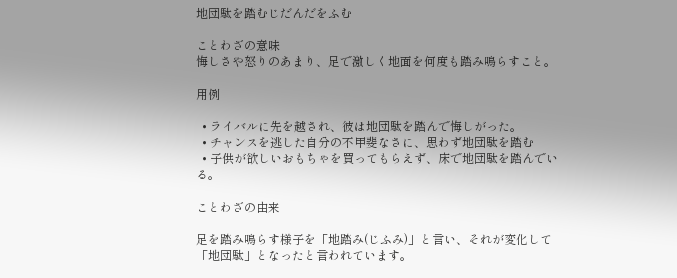地団駄を踏むじだんだをふむ

ことわざの意味
悔しさや怒りのあまり、足で激しく地面を何度も踏み鳴らすこと。

用例

  • ライバルに先を越され、彼は地団駄を踏んで悔しがった。
  • チャンスを逃した自分の不甲斐なさに、思わず地団駄を踏む
  • 子供が欲しいおもちゃを買ってもらえず、床で地団駄を踏んでいる。

ことわざの由来

足を踏み鳴らす様子を「地踏み(じふみ)」と言い、それが変化して「地団駄」となったと言われています。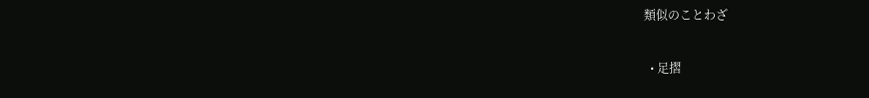類似のことわざ

  • 足摺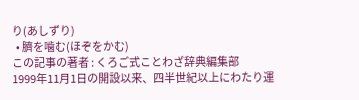り(あしずり)
  • 臍を噛む(ほぞをかむ)
この記事の著者 : くろご式ことわざ辞典編集部
1999年11月1日の開設以来、四半世紀以上にわたり運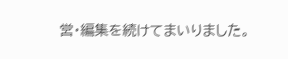営・編集を続けてまいりました。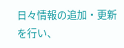日々情報の追加・更新を行い、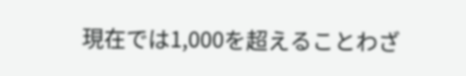現在では1,000を超えることわざ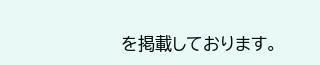を掲載しております。